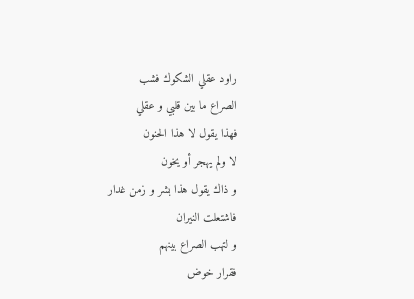راود عقلي الشكوك فشب
الصراع ما بين قلبي و عقلي
فهذا يقول لا هذا الحنون
لا ولم يهجر أو يخون
و ذاك يقول هذا بشر و زمن غدار
فاشتعلت النيران
و لتهب الصراع بينهم
فقرار خوض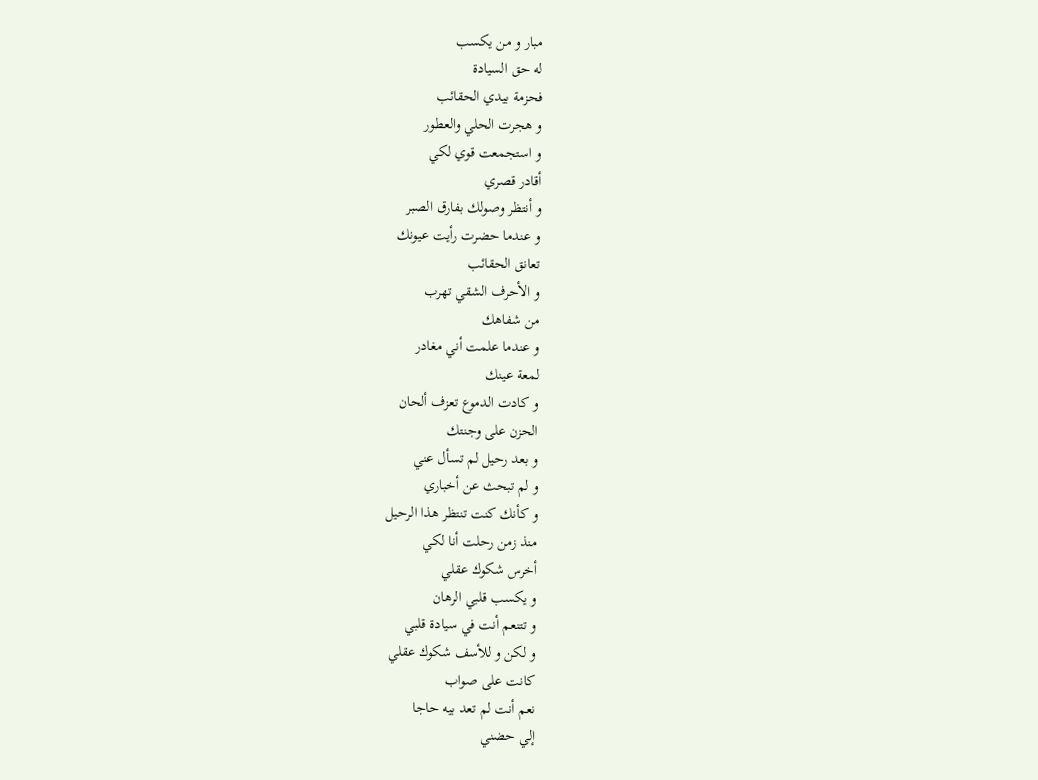مبار و من يكسب
له حق السيادة
فحزمة بيدي الحقائب
و هجرت الحلي والعطور
و استجمعت قوي لكي
أقادر قصري
و أنتظر وصولك بفارق الصبر
و عندما حضرت رأيت عيونك
تعانق الحقائب
و الأحرف الشقي تهرب
من شفاهك
و عندما علمت أني مغادر
لمعة عينك
و كادت الدموع تعزف ألحان
الحزن على وجنتك
و بعد رحيل لم تسأل عني
و لم تبحث عن أخباري
و كأنك كنت تنتظر هذا الرحيل
منذ زمن رحلت أنا لكي
أخرس شكوك عقلي
و يكسب قلبي الرهان
و تتنعم أنت في سيادة قلبي
و لكن و للأسف شكوك عقلي
كانت على صواب
نعم أنت لم تعد بيه حاجا
إلي حضني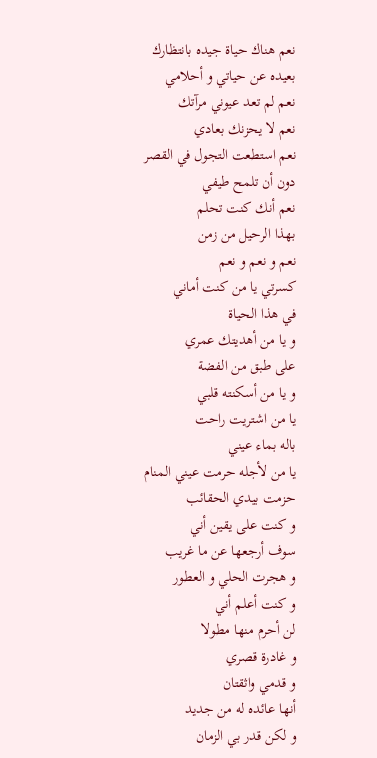نعم هناك حياة جيده بانتظارك
بعيده عن حياتي و أحلامي
نعم لم تعد عيوني مرآتك
نعم لا يحزنك بعادي
نعم استطعت التجول في القصر
دون أن تلمح طيفي
نعم أنك كنت تحلم
بهذا الرحيل من زمن
نعم و نعم و نعم
كسرتي يا من كنت أماني
في هذا الحياة
و يا من أهديتك عمري
على طبق من الفضة
و يا من أسكنته قلبي
يا من اشتريت راحت
باله بماء عيني
يا من لأجله حرمت عيني المنام
حزمت بيدي الحقائب
و كنت على يقين أني
سوف أرجعها عن ما غريب
و هجرت الحلي و العطور
و كنت أعلم أني
لن أحرم منها مطولا
و غادرة قصري
و قدمي واثقتان
أنها عائده له من جديد
و لكن قدر بي الزمان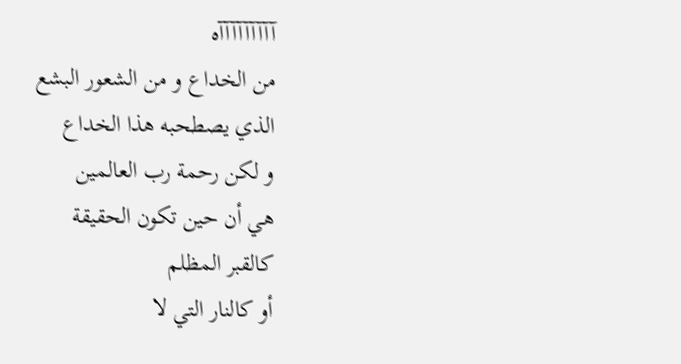آآآآآآآآآه
من الخداع و من الشعور البشع
الذي يصطحبه هذا الخداع
و لكن رحمة رب العالمين
هي أن حين تكون الحقيقة
كالقبر المظلم
أو كالنار التي لا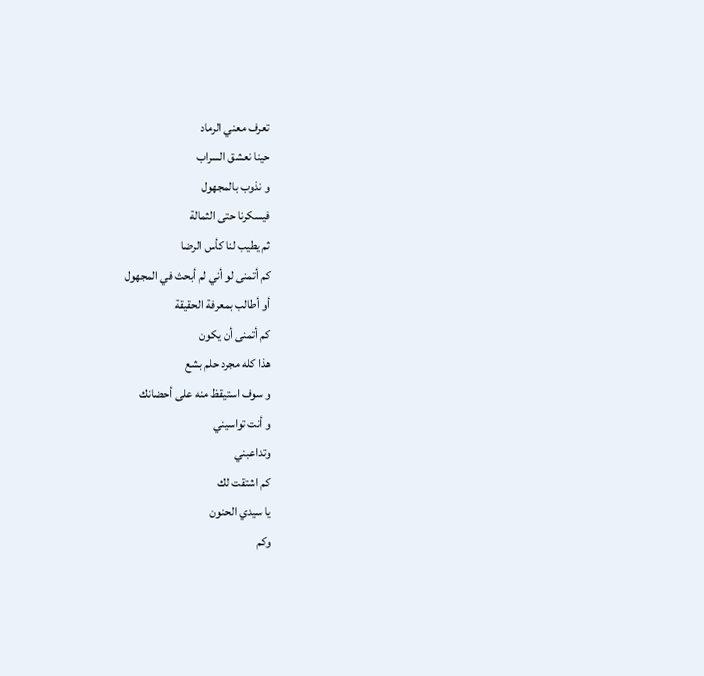تعرف معني الرماد
حينا نعشق السراب
و نذوب بالمجهول
فيسكرنا حتى الثمالة
ثم يطيب لنا كأس الرضا
كم أتمنى لو أني لم أبحث في المجهول
أو أطالب بمعرفة الحقيقة
كم أتمنى أن يكون
هذا كله مجرد حلم بشع
و سوف استيقظ منه على أحضانك
و أنت تواسيني
وتداعبني
كم اشتقت لك
يا سيدي الحنون
وكم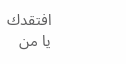افتقدك
يا من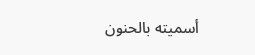أسميته بالحنون